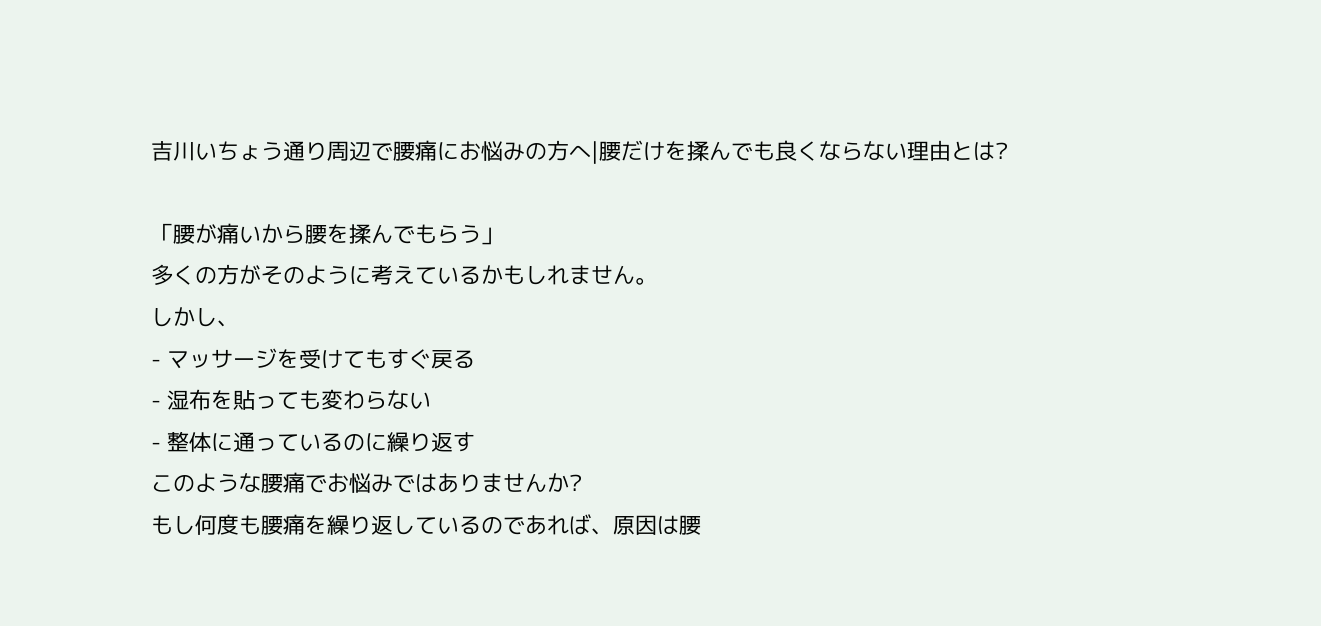吉川いちょう通り周辺で腰痛にお悩みの方へ|腰だけを揉んでも良くならない理由とは?

「腰が痛いから腰を揉んでもらう」
多くの方がそのように考えているかもしれません。
しかし、
- マッサージを受けてもすぐ戻る
- 湿布を貼っても変わらない
- 整体に通っているのに繰り返す
このような腰痛でお悩みではありませんか?
もし何度も腰痛を繰り返しているのであれば、原因は腰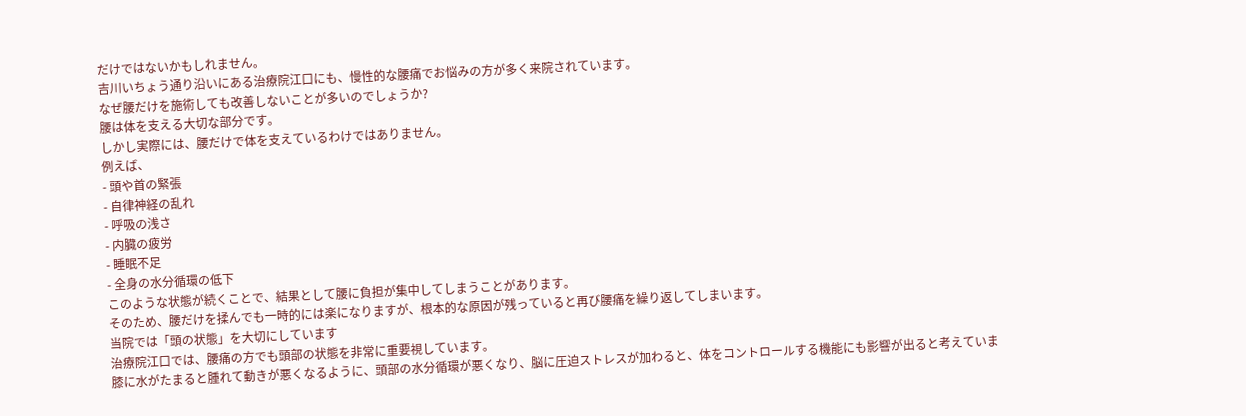だけではないかもしれません。
吉川いちょう通り沿いにある治療院江口にも、慢性的な腰痛でお悩みの方が多く来院されています。
なぜ腰だけを施術しても改善しないことが多いのでしょうか?
腰は体を支える大切な部分です。
しかし実際には、腰だけで体を支えているわけではありません。
例えば、
- 頭や首の緊張
- 自律神経の乱れ
- 呼吸の浅さ
- 内臓の疲労
- 睡眠不足
- 全身の水分循環の低下
このような状態が続くことで、結果として腰に負担が集中してしまうことがあります。
そのため、腰だけを揉んでも一時的には楽になりますが、根本的な原因が残っていると再び腰痛を繰り返してしまいます。
当院では「頭の状態」を大切にしています
治療院江口では、腰痛の方でも頭部の状態を非常に重要視しています。
膝に水がたまると腫れて動きが悪くなるように、頭部の水分循環が悪くなり、脳に圧迫ストレスが加わると、体をコントロールする機能にも影響が出ると考えていま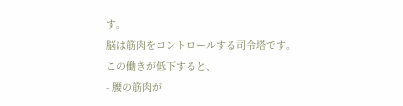す。
脳は筋肉をコントロールする司令塔です。
この働きが低下すると、
- 腰の筋肉が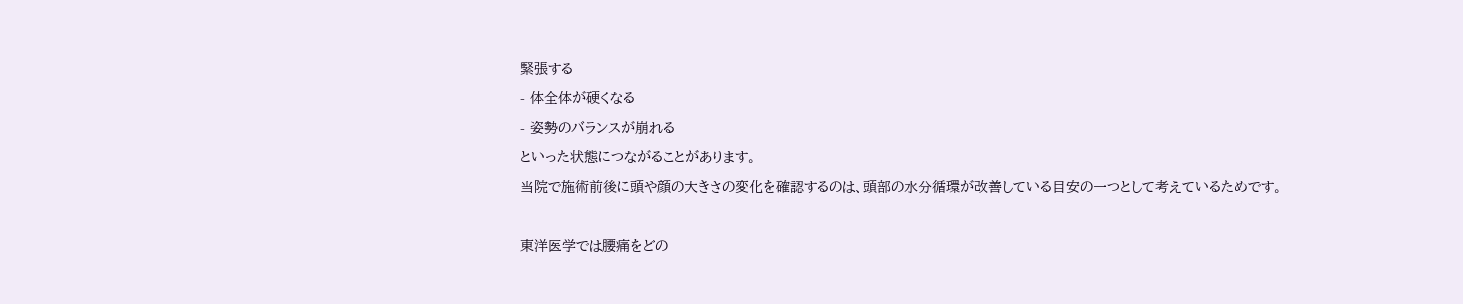緊張する
- 体全体が硬くなる
- 姿勢のバランスが崩れる
といった状態につながることがあります。
当院で施術前後に頭や顔の大きさの変化を確認するのは、頭部の水分循環が改善している目安の一つとして考えているためです。

東洋医学では腰痛をどの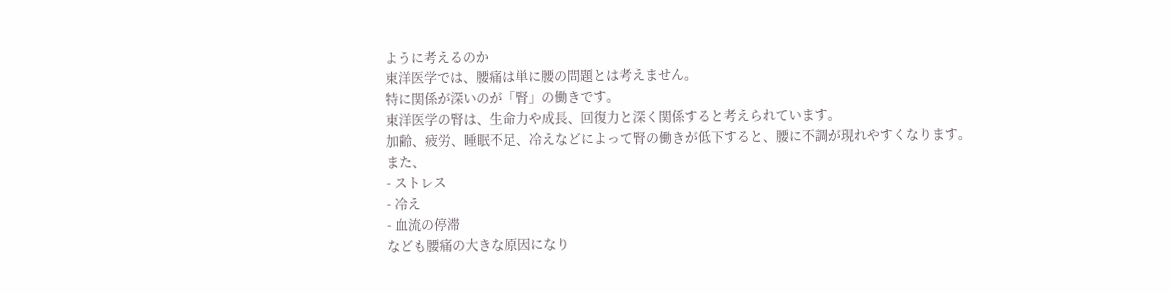ように考えるのか
東洋医学では、腰痛は単に腰の問題とは考えません。
特に関係が深いのが「腎」の働きです。
東洋医学の腎は、生命力や成長、回復力と深く関係すると考えられています。
加齢、疲労、睡眠不足、冷えなどによって腎の働きが低下すると、腰に不調が現れやすくなります。
また、
- ストレス
- 冷え
- 血流の停滞
なども腰痛の大きな原因になり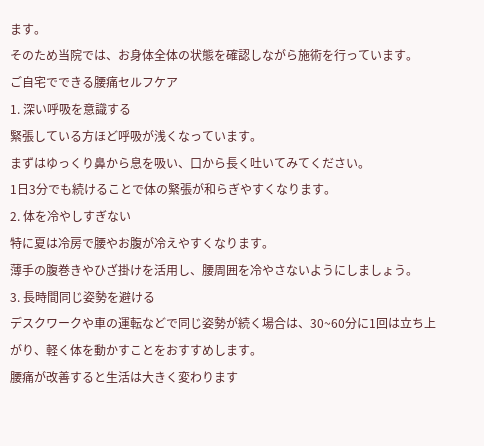ます。
そのため当院では、お身体全体の状態を確認しながら施術を行っています。
ご自宅でできる腰痛セルフケア
1. 深い呼吸を意識する
緊張している方ほど呼吸が浅くなっています。
まずはゆっくり鼻から息を吸い、口から長く吐いてみてください。
1日3分でも続けることで体の緊張が和らぎやすくなります。
2. 体を冷やしすぎない
特に夏は冷房で腰やお腹が冷えやすくなります。
薄手の腹巻きやひざ掛けを活用し、腰周囲を冷やさないようにしましょう。
3. 長時間同じ姿勢を避ける
デスクワークや車の運転などで同じ姿勢が続く場合は、30~60分に1回は立ち上がり、軽く体を動かすことをおすすめします。
腰痛が改善すると生活は大きく変わります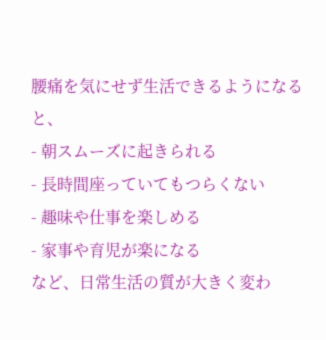腰痛を気にせず生活できるようになると、
- 朝スムーズに起きられる
- 長時間座っていてもつらくない
- 趣味や仕事を楽しめる
- 家事や育児が楽になる
など、日常生活の質が大きく変わ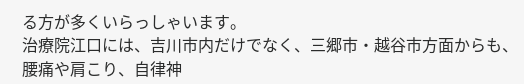る方が多くいらっしゃいます。
治療院江口には、吉川市内だけでなく、三郷市・越谷市方面からも、腰痛や肩こり、自律神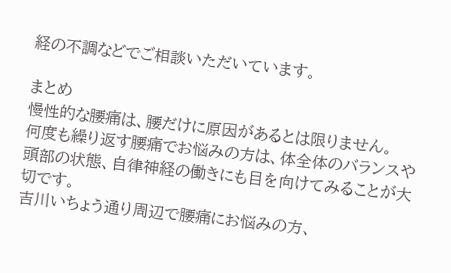経の不調などでご相談いただいています。

まとめ
慢性的な腰痛は、腰だけに原因があるとは限りません。
何度も繰り返す腰痛でお悩みの方は、体全体のバランスや頭部の状態、自律神経の働きにも目を向けてみることが大切です。
吉川いちょう通り周辺で腰痛にお悩みの方、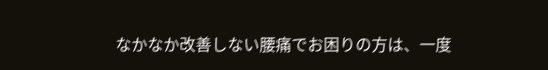なかなか改善しない腰痛でお困りの方は、一度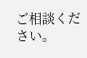ご相談ください。